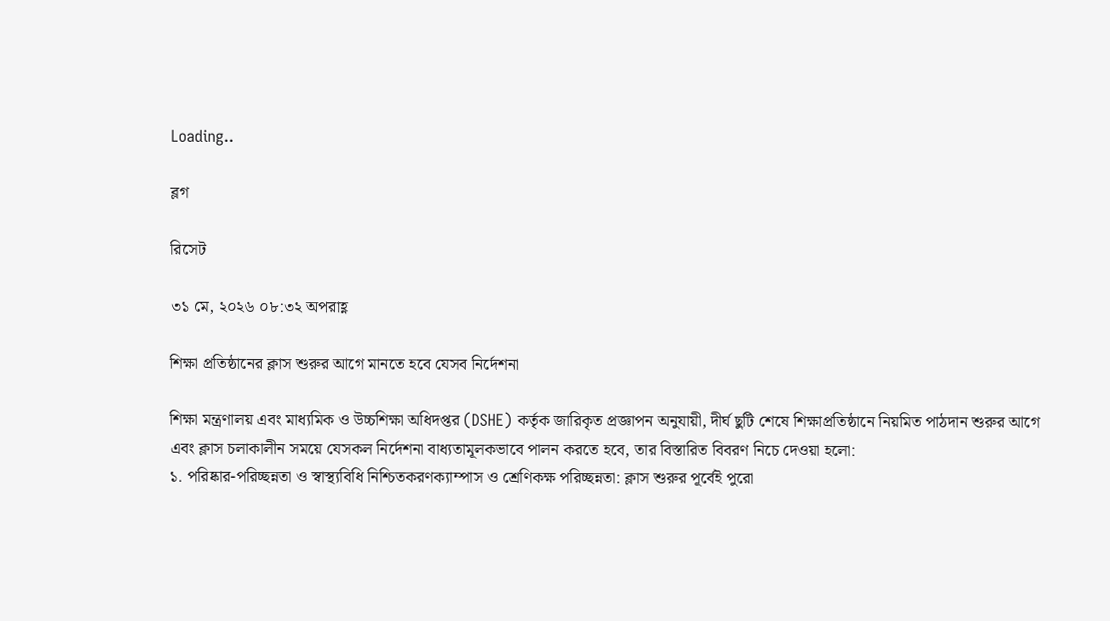Loading..

ব্লগ

রিসেট

৩১ মে, ২০২৬ ০৮:৩২ অপরাহ্ণ

শিক্ষা প্রতিষ্ঠানের ক্লাস শুরুর আগে মানতে হবে যেসব নির্দেশনা

শিক্ষা মন্ত্রণালয় এবং মাধ্যমিক ও উচ্চশিক্ষা অধিদপ্তর (DSHE) কর্তৃক জারিকৃত প্রজ্ঞাপন অনুযায়ী, দীর্ঘ ছুটি শেষে শিক্ষাপ্রতিষ্ঠানে নিয়মিত পাঠদান শুরুর আগে এবং ক্লাস চলাকালীন সময়ে যেসকল নির্দেশনা বাধ্যতামূলকভাবে পালন করতে হবে, তার বিস্তারিত বিবরণ নিচে দেওয়া হলো:
১. পরিষ্কার-পরিচ্ছন্নতা ও স্বাস্থ্যবিধি নিশ্চিতকরণক্যাম্পাস ও শ্রেণিকক্ষ পরিচ্ছন্নতা: ক্লাস শুরুর পূর্বেই পুরো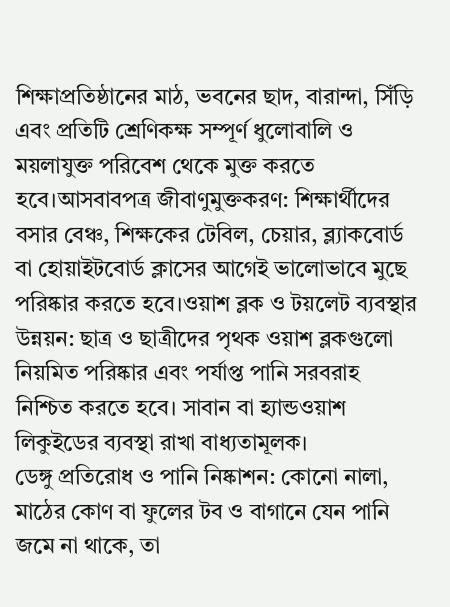শিক্ষাপ্রতিষ্ঠানের মাঠ, ভবনের ছাদ, বারান্দা, সিঁড়ি এবং প্রতিটি শ্রেণিকক্ষ সম্পূর্ণ ধুলোবালি ও ময়লাযুক্ত পরিবেশ থেকে মুক্ত করতে হবে।আসবাবপত্র জীবাণুমুক্তকরণ: শিক্ষার্থীদের বসার বেঞ্চ, শিক্ষকের টেবিল, চেয়ার, ব্ল্যাকবোর্ড বা হোয়াইটবোর্ড ক্লাসের আগেই ভালোভাবে মুছে পরিষ্কার করতে হবে।ওয়াশ ব্লক ও টয়লেট ব্যবস্থার উন্নয়ন: ছাত্র ও ছাত্রীদের পৃথক ওয়াশ ব্লকগুলো নিয়মিত পরিষ্কার এবং পর্যাপ্ত পানি সরবরাহ নিশ্চিত করতে হবে। সাবান বা হ্যান্ডওয়াশ লিকুইডের ব্যবস্থা রাখা বাধ্যতামূলক।
ডেঙ্গু প্রতিরোধ ও পানি নিষ্কাশন: কোনো নালা, মাঠের কোণ বা ফুলের টব ও বাগানে যেন পানি জমে না থাকে, তা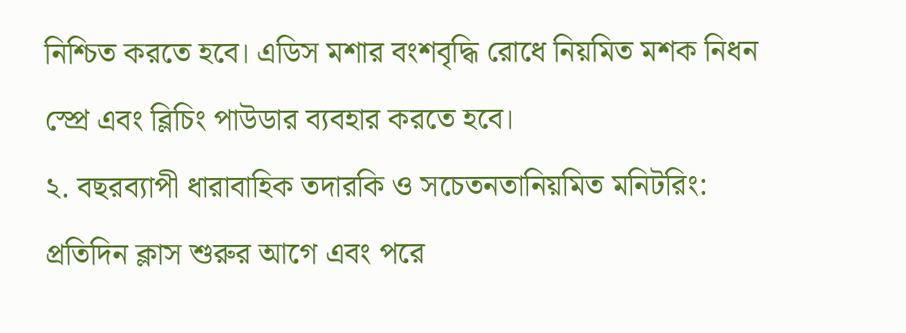নিশ্চিত করতে হবে। এডিস মশার বংশবৃদ্ধি রোধে নিয়মিত মশক নিধন স্প্রে এবং ব্লিচিং পাউডার ব্যবহার করতে হবে।
২. বছরব্যাপী ধারাবাহিক তদারকি ও সচেতনতানিয়মিত মনিটরিং: প্রতিদিন ক্লাস শুরুর আগে এবং পরে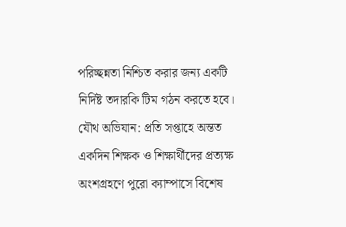পরিচ্ছন্নতা নিশ্চিত করার জন্য একটি নির্দিষ্ট তদারকি টিম গঠন করতে হবে।
যৌথ অভিযান: প্রতি সপ্তাহে অন্তত একদিন শিক্ষক ও শিক্ষার্থীদের প্রত্যক্ষ অংশগ্রহণে পুরো ক্যাম্পাসে বিশেষ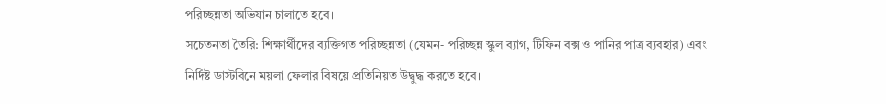পরিচ্ছন্নতা অভিযান চালাতে হবে।
সচেতনতা তৈরি: শিক্ষার্থীদের ব্যক্তিগত পরিচ্ছন্নতা (যেমন- পরিচ্ছন্ন স্কুল ব্যাগ, টিফিন বক্স ও পানির পাত্র ব্যবহার) এবং নির্দিষ্ট ডাস্টবিনে ময়লা ফেলার বিষয়ে প্রতিনিয়ত উদ্বুদ্ধ করতে হবে।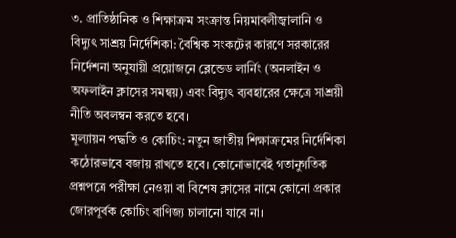৩. প্রাতিষ্ঠানিক ও শিক্ষাক্রম সংক্রান্ত নিয়মাবলীজ্বালানি ও বিদ্যুৎ সাশ্রয় নির্দেশিকা: বৈশ্বিক সংকটের কারণে সরকারের নির্দেশনা অনুযায়ী প্রয়োজনে ব্লেন্ডেড লার্নিং (অনলাইন ও অফলাইন ক্লাসের সমন্বয়) এবং বিদ্যুৎ ব্যবহারের ক্ষেত্রে সাশ্রয়ী নীতি অবলম্বন করতে হবে।
মূল্যায়ন পদ্ধতি ও কোচিং: নতুন জাতীয় শিক্ষাক্রমের নির্দেশিকা কঠোরভাবে বজায় রাখতে হবে। কোনোভাবেই গতানুগতিক প্রশ্নপত্রে পরীক্ষা নেওয়া বা বিশেষ ক্লাসের নামে কোনো প্রকার জোরপূর্বক কোচিং বাণিজ্য চালানো যাবে না।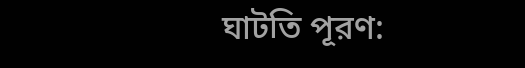ঘাটতি পূরণ: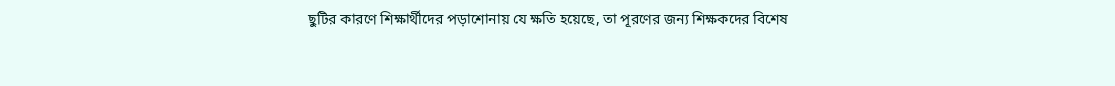ছুটির কারণে শিক্ষার্থীদের পড়াশোনায় যে ক্ষতি হয়েছে, তা পূরণের জন্য শিক্ষকদের বিশেষ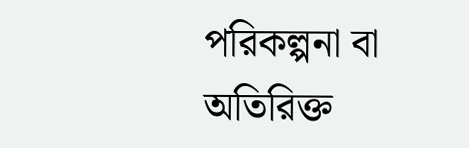পরিকল্পনা বা অতিরিক্ত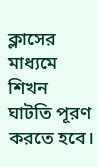ক্লাসের মাধ্যমে শিখন ঘাটতি পূরণ করতে হবে।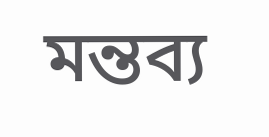মন্তব্য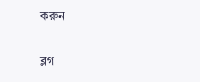করুন

ব্লগ